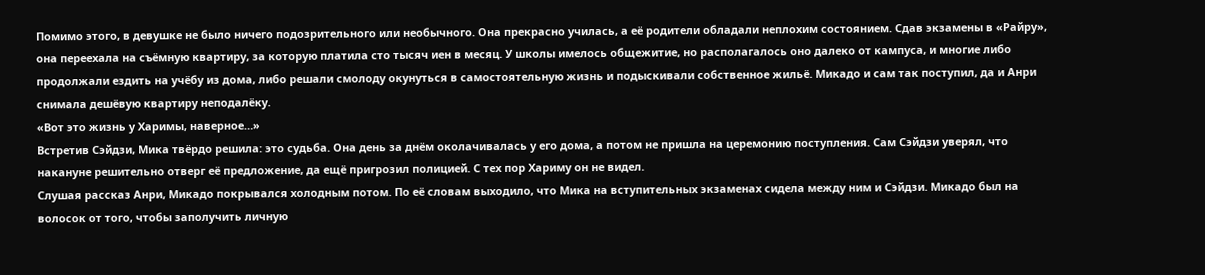Помимо этого, в девушке не было ничего подозрительного или необычного. Она прекрасно училась, а её родители обладали неплохим состоянием. Сдав экзамены в «Райру», она переехала на съёмную квартиру, за которую платила сто тысяч иен в месяц. У школы имелось общежитие, но располагалось оно далеко от кампуса, и многие либо продолжали ездить на учёбу из дома, либо решали смолоду окунуться в самостоятельную жизнь и подыскивали собственное жильё. Микадо и сам так поступил, да и Анри снимала дешёвую квартиру неподалёку.
«Вот это жизнь у Харимы, наверное…»
Встретив Сэйдзи, Мика твёрдо решила: это судьба. Она день за днём околачивалась у его дома, а потом не пришла на церемонию поступления. Сам Сэйдзи уверял, что накануне решительно отверг её предложение, да ещё пригрозил полицией. С тех пор Хариму он не видел.
Слушая рассказ Анри, Микадо покрывался холодным потом. По её словам выходило, что Мика на вступительных экзаменах сидела между ним и Сэйдзи. Микадо был на волосок от того, чтобы заполучить личную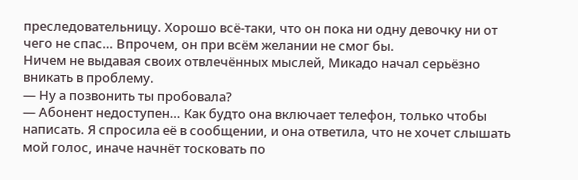преследовательницу. Хорошо всё-таки, что он пока ни одну девочку ни от чего не спас… Впрочем, он при всём желании не смог бы.
Ничем не выдавая своих отвлечённых мыслей, Микадо начал серьёзно вникать в проблему.
— Ну а позвонить ты пробовала?
— Абонент недоступен… Как будто она включает телефон, только чтобы написать. Я спросила её в сообщении, и она ответила, что не хочет слышать мой голос, иначе начнёт тосковать по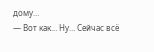дому…
— Вот как… Ну… Сейчас всё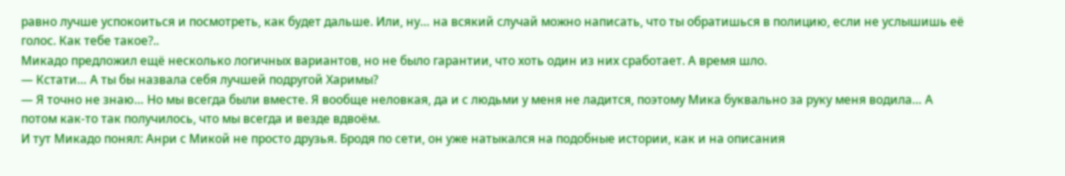равно лучше успокоиться и посмотреть, как будет дальше. Или, ну… на всякий случай можно написать, что ты обратишься в полицию, если не услышишь её голос. Как тебе такое?..
Микадо предложил ещё несколько логичных вариантов, но не было гарантии, что хоть один из них сработает. А время шло.
— Кстати… А ты бы назвала себя лучшей подругой Харимы?
— Я точно не знаю… Но мы всегда были вместе. Я вообще неловкая, да и с людьми у меня не ладится, поэтому Мика буквально за руку меня водила… А потом как-то так получилось, что мы всегда и везде вдвоём.
И тут Микадо понял: Анри с Микой не просто друзья. Бродя по сети, он уже натыкался на подобные истории, как и на описания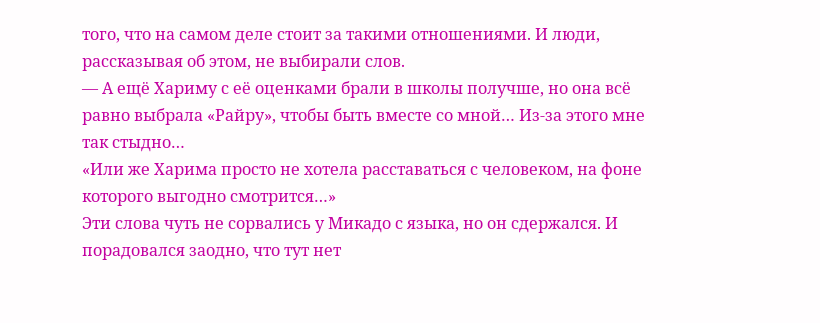того, что на самом деле стоит за такими отношениями. И люди, рассказывая об этом, не выбирали слов.
— А ещё Хариму с её оценками брали в школы получше, но она всё равно выбрала «Райру», чтобы быть вместе со мной… Из-за этого мне так стыдно…
«Или же Харима просто не хотела расставаться с человеком, на фоне которого выгодно смотрится…»
Эти слова чуть не сорвались у Микадо с языка, но он сдержался. И порадовался заодно, что тут нет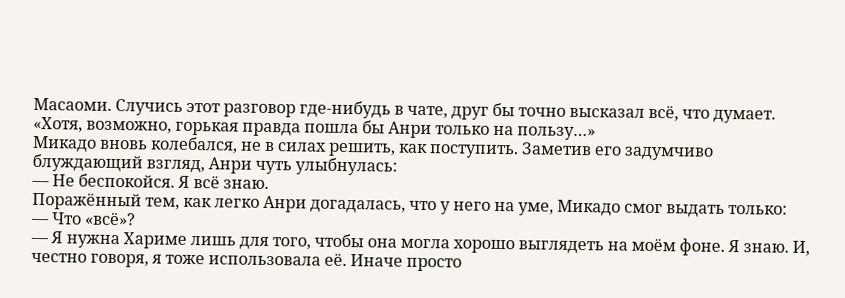Масаоми. Случись этот разговор где-нибудь в чате, друг бы точно высказал всё, что думает.
«Хотя, возможно, горькая правда пошла бы Анри только на пользу…»
Микадо вновь колебался, не в силах решить, как поступить. Заметив его задумчиво блуждающий взгляд, Анри чуть улыбнулась:
— Не беспокойся. Я всё знаю.
Поражённый тем, как легко Анри догадалась, что у него на уме, Микадо смог выдать только:
— Что «всё»?
— Я нужна Хариме лишь для того, чтобы она могла хорошо выглядеть на моём фоне. Я знаю. И, честно говоря, я тоже использовала её. Иначе просто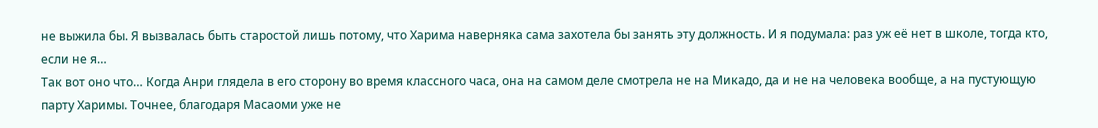не выжила бы. Я вызвалась быть старостой лишь потому, что Харима наверняка сама захотела бы занять эту должность. И я подумала: раз уж её нет в школе, тогда кто, если не я…
Так вот оно что… Когда Анри глядела в его сторону во время классного часа, она на самом деле смотрела не на Микадо, да и не на человека вообще, а на пустующую парту Харимы. Точнее, благодаря Масаоми уже не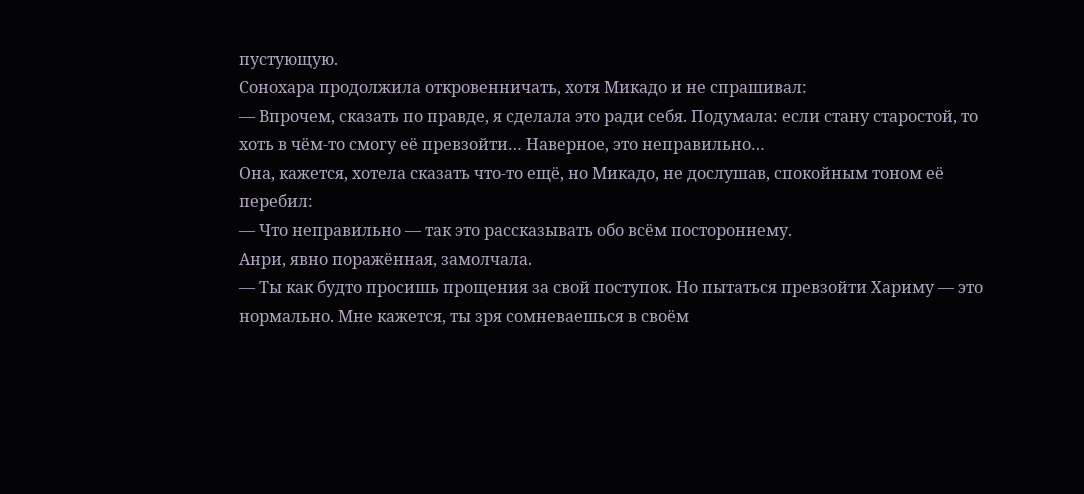пустующую.
Сонохара продолжила откровенничать, хотя Микадо и не спрашивал:
— Впрочем, сказать по правде, я сделала это ради себя. Подумала: если стану старостой, то хоть в чём-то смогу её превзойти… Наверное, это неправильно…
Она, кажется, хотела сказать что-то ещё, но Микадо, не дослушав, спокойным тоном её перебил:
— Что неправильно — так это рассказывать обо всём постороннему.
Анри, явно поражённая, замолчала.
— Ты как будто просишь прощения за свой поступок. Но пытаться превзойти Хариму — это нормально. Мне кажется, ты зря сомневаешься в своём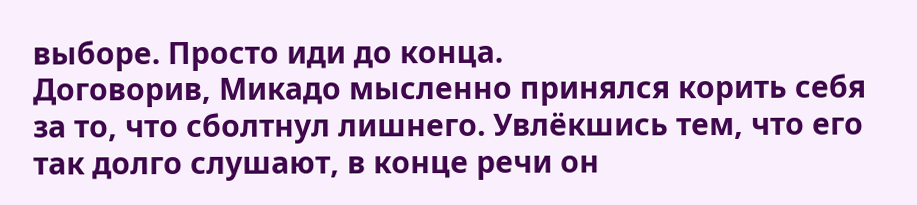выборе. Просто иди до конца.
Договорив, Микадо мысленно принялся корить себя за то, что сболтнул лишнего. Увлёкшись тем, что его так долго слушают, в конце речи он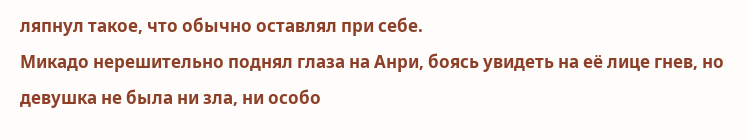ляпнул такое, что обычно оставлял при себе.
Микадо нерешительно поднял глаза на Анри, боясь увидеть на её лице гнев, но девушка не была ни зла, ни особо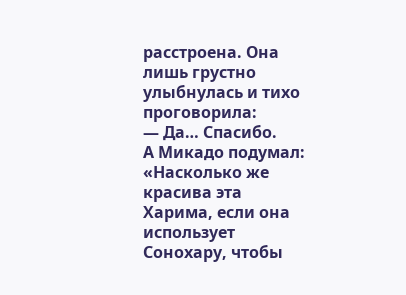расстроена. Она лишь грустно улыбнулась и тихо проговорила:
— Да… Спасибо.
А Микадо подумал: «Насколько же красива эта Харима, если она использует Сонохару, чтобы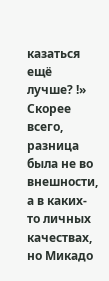казаться ещё лучше? !»
Скорее всего, разница была не во внешности, а в каких-то личных качествах, но Микадо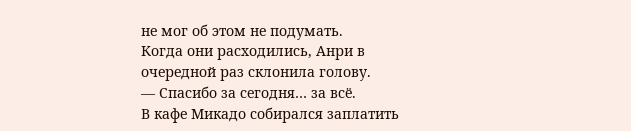не мог об этом не подумать.
Когда они расходились, Анри в очередной раз склонила голову.
— Спасибо за сегодня… за всё.
В кафе Микадо собирался заплатить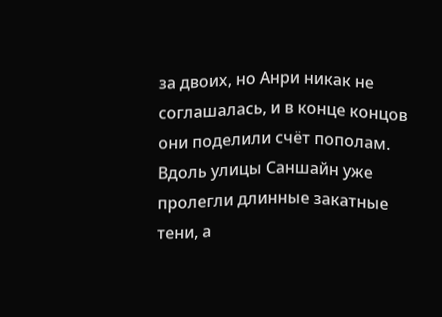за двоих, но Анри никак не соглашалась, и в конце концов они поделили счёт пополам. Вдоль улицы Саншайн уже пролегли длинные закатные тени, а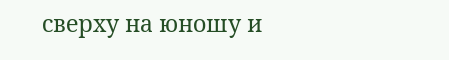сверху на юношу и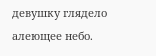девушку глядело алеющее небо.